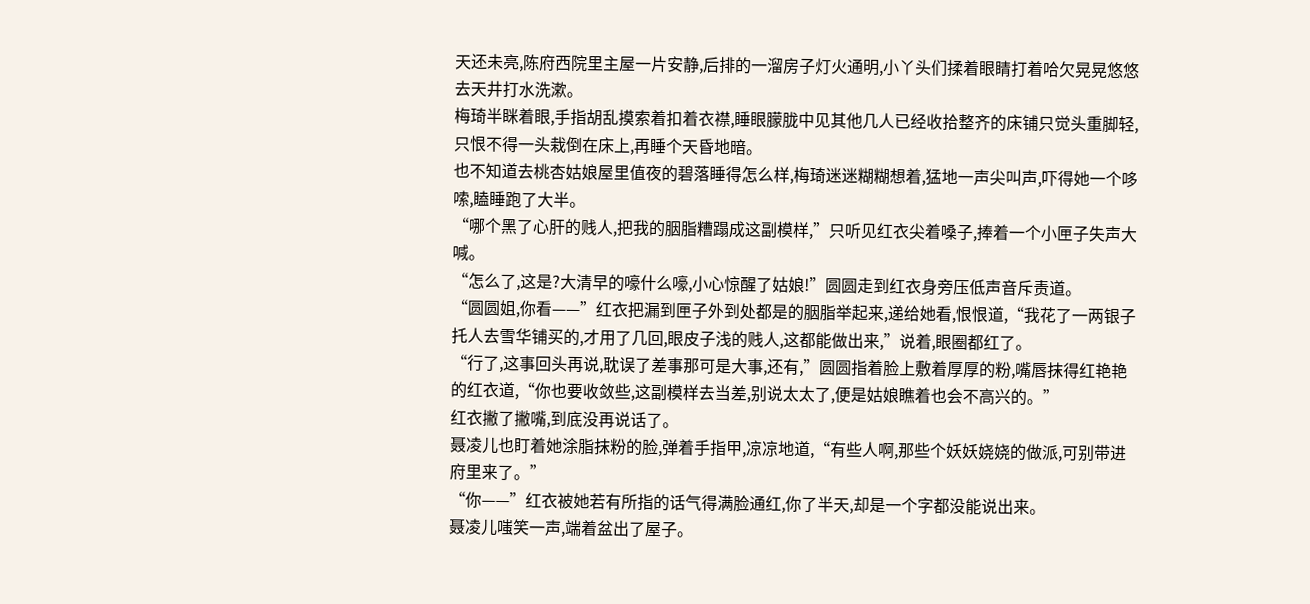天还未亮,陈府西院里主屋一片安静,后排的一溜房子灯火通明,小丫头们揉着眼睛打着哈欠晃晃悠悠去天井打水洗漱。
梅琦半眯着眼,手指胡乱摸索着扣着衣襟,睡眼朦胧中见其他几人已经收拾整齐的床铺只觉头重脚轻,只恨不得一头栽倒在床上,再睡个天昏地暗。
也不知道去桃杏姑娘屋里值夜的碧落睡得怎么样,梅琦迷迷糊糊想着,猛地一声尖叫声,吓得她一个哆嗦,瞌睡跑了大半。
“哪个黑了心肝的贱人,把我的胭脂糟蹋成这副模样,”只听见红衣尖着嗓子,捧着一个小匣子失声大喊。
“怎么了,这是?大清早的嚎什么嚎,小心惊醒了姑娘!”圆圆走到红衣身旁压低声音斥责道。
“圆圆姐,你看——”红衣把漏到匣子外到处都是的胭脂举起来,递给她看,恨恨道,“我花了一两银子托人去雪华铺买的,才用了几回,眼皮子浅的贱人,这都能做出来,”说着,眼圈都红了。
“行了,这事回头再说,耽误了差事那可是大事,还有,”圆圆指着脸上敷着厚厚的粉,嘴唇抹得红艳艳的红衣道,“你也要收敛些,这副模样去当差,别说太太了,便是姑娘瞧着也会不高兴的。”
红衣撇了撇嘴,到底没再说话了。
聂凌儿也盯着她涂脂抹粉的脸,弹着手指甲,凉凉地道,“有些人啊,那些个妖妖娆娆的做派,可别带进府里来了。”
“你——”红衣被她若有所指的话气得满脸通红,你了半天,却是一个字都没能说出来。
聂凌儿嗤笑一声,端着盆出了屋子。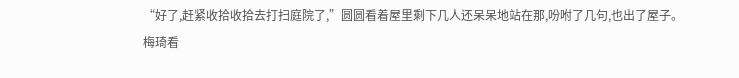“好了,赶紧收拾收拾去打扫庭院了,”圆圆看着屋里剩下几人还呆呆地站在那,吩咐了几句,也出了屋子。
梅琦看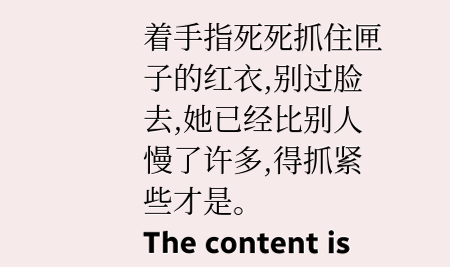着手指死死抓住匣子的红衣,别过脸去,她已经比别人慢了许多,得抓紧些才是。
The content is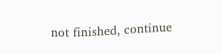not finished, continue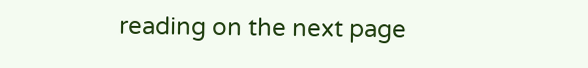reading on the next page